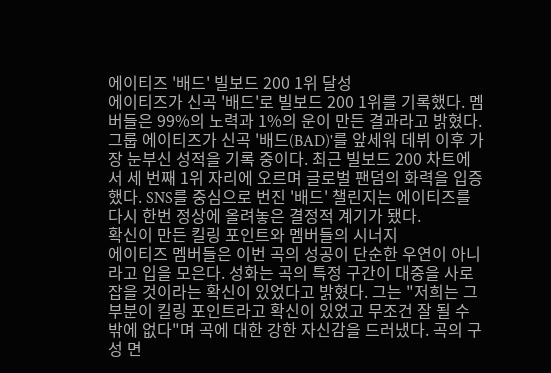에이티즈 '배드' 빌보드 200 1위 달성
에이티즈가 신곡 '배드'로 빌보드 200 1위를 기록했다. 멤버들은 99%의 노력과 1%의 운이 만든 결과라고 밝혔다.
그룹 에이티즈가 신곡 '배드(BAD)'를 앞세워 데뷔 이후 가장 눈부신 성적을 기록 중이다. 최근 빌보드 200 차트에서 세 번째 1위 자리에 오르며 글로벌 팬덤의 화력을 입증했다. SNS를 중심으로 번진 '배드' 챌린지는 에이티즈를 다시 한번 정상에 올려놓은 결정적 계기가 됐다.
확신이 만든 킬링 포인트와 멤버들의 시너지
에이티즈 멤버들은 이번 곡의 성공이 단순한 우연이 아니라고 입을 모은다. 성화는 곡의 특정 구간이 대중을 사로잡을 것이라는 확신이 있었다고 밝혔다. 그는 "저희는 그 부분이 킬링 포인트라고 확신이 있었고 무조건 잘 될 수밖에 없다"며 곡에 대한 강한 자신감을 드러냈다. 곡의 구성 면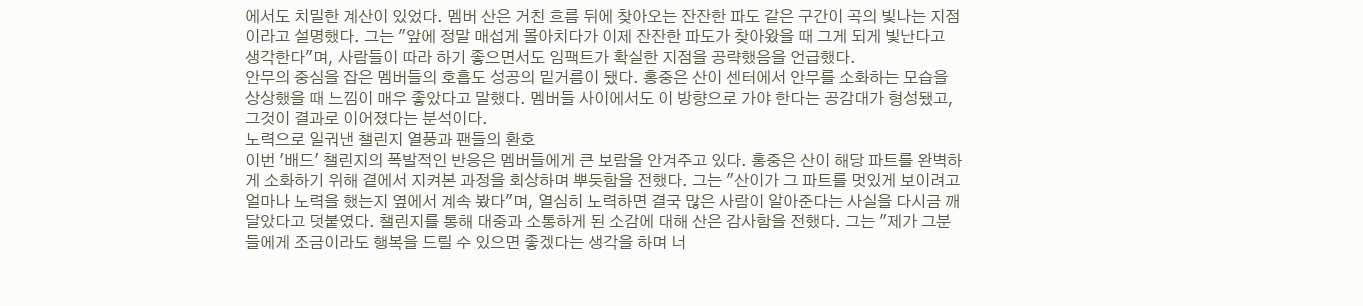에서도 치밀한 계산이 있었다. 멤버 산은 거친 흐름 뒤에 찾아오는 잔잔한 파도 같은 구간이 곡의 빛나는 지점이라고 설명했다. 그는 "앞에 정말 매섭게 몰아치다가 이제 잔잔한 파도가 찾아왔을 때 그게 되게 빛난다고 생각한다"며, 사람들이 따라 하기 좋으면서도 임팩트가 확실한 지점을 공략했음을 언급했다.
안무의 중심을 잡은 멤버들의 호흡도 성공의 밑거름이 됐다. 홍중은 산이 센터에서 안무를 소화하는 모습을 상상했을 때 느낌이 매우 좋았다고 말했다. 멤버들 사이에서도 이 방향으로 가야 한다는 공감대가 형성됐고, 그것이 결과로 이어졌다는 분석이다.
노력으로 일궈낸 챌린지 열풍과 팬들의 환호
이번 '배드' 챌린지의 폭발적인 반응은 멤버들에게 큰 보람을 안겨주고 있다. 홍중은 산이 해당 파트를 완벽하게 소화하기 위해 곁에서 지켜본 과정을 회상하며 뿌듯함을 전했다. 그는 "산이가 그 파트를 멋있게 보이려고 얼마나 노력을 했는지 옆에서 계속 봤다"며, 열심히 노력하면 결국 많은 사람이 알아준다는 사실을 다시금 깨달았다고 덧붙였다. 챌린지를 통해 대중과 소통하게 된 소감에 대해 산은 감사함을 전했다. 그는 "제가 그분들에게 조금이라도 행복을 드릴 수 있으면 좋겠다는 생각을 하며 너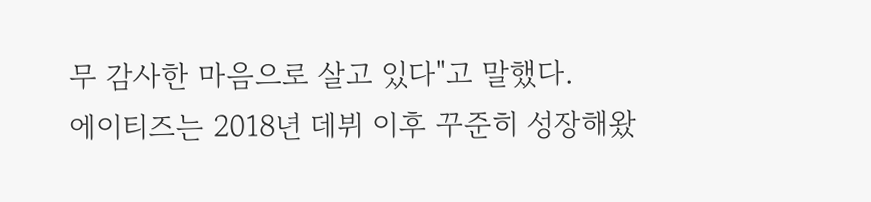무 감사한 마음으로 살고 있다"고 말했다.
에이티즈는 2018년 데뷔 이후 꾸준히 성장해왔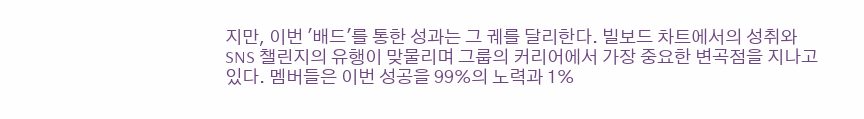지만, 이번 '배드'를 통한 성과는 그 궤를 달리한다. 빌보드 차트에서의 성취와 SNS 챌린지의 유행이 맞물리며 그룹의 커리어에서 가장 중요한 변곡점을 지나고 있다. 멤버들은 이번 성공을 99%의 노력과 1%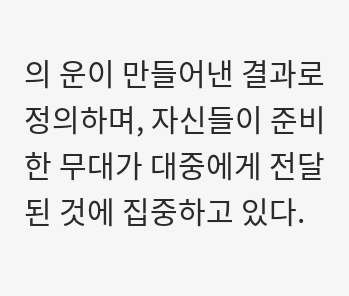의 운이 만들어낸 결과로 정의하며, 자신들이 준비한 무대가 대중에게 전달된 것에 집중하고 있다.